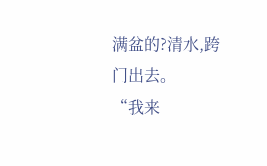满盆的?清水,跨门出去。
“我来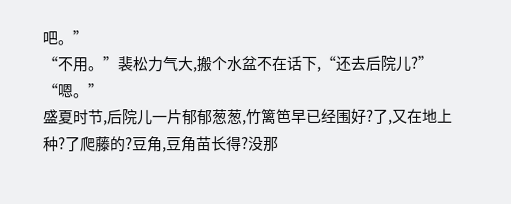吧。”
“不用。”裴松力气大,搬个水盆不在话下,“还去后院儿?”
“嗯。”
盛夏时节,后院儿一片郁郁葱葱,竹篱笆早已经围好?了,又在地上种?了爬藤的?豆角,豆角苗长得?没那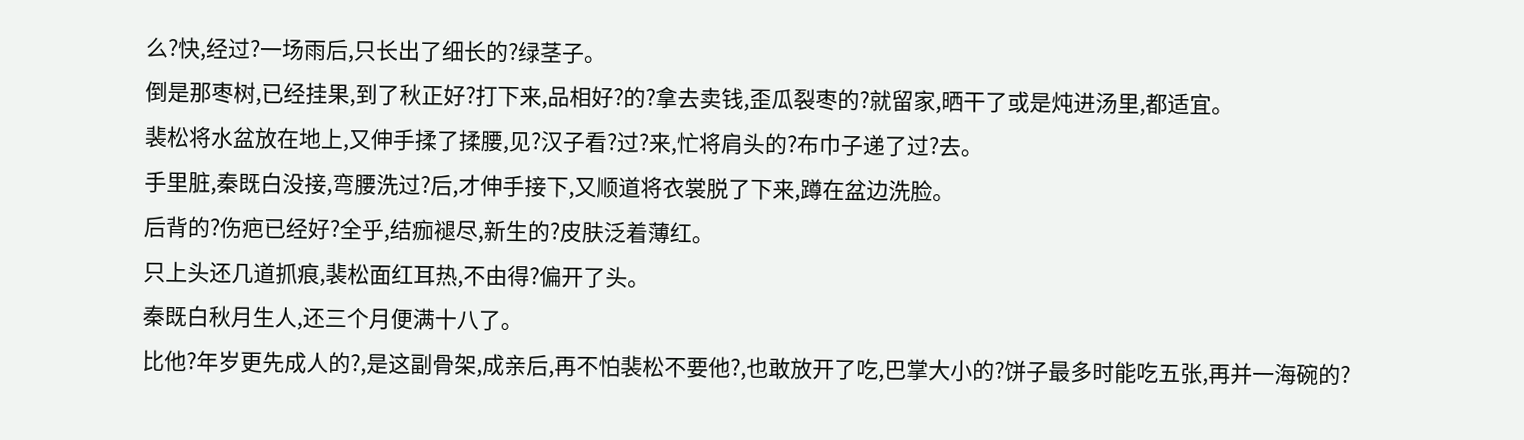么?快,经过?一场雨后,只长出了细长的?绿茎子。
倒是那枣树,已经挂果,到了秋正好?打下来,品相好?的?拿去卖钱,歪瓜裂枣的?就留家,晒干了或是炖进汤里,都适宜。
裴松将水盆放在地上,又伸手揉了揉腰,见?汉子看?过?来,忙将肩头的?布巾子递了过?去。
手里脏,秦既白没接,弯腰洗过?后,才伸手接下,又顺道将衣裳脱了下来,蹲在盆边洗脸。
后背的?伤疤已经好?全乎,结痂褪尽,新生的?皮肤泛着薄红。
只上头还几道抓痕,裴松面红耳热,不由得?偏开了头。
秦既白秋月生人,还三个月便满十八了。
比他?年岁更先成人的?,是这副骨架,成亲后,再不怕裴松不要他?,也敢放开了吃,巴掌大小的?饼子最多时能吃五张,再并一海碗的?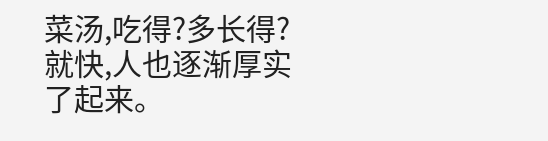菜汤,吃得?多长得?就快,人也逐渐厚实了起来。